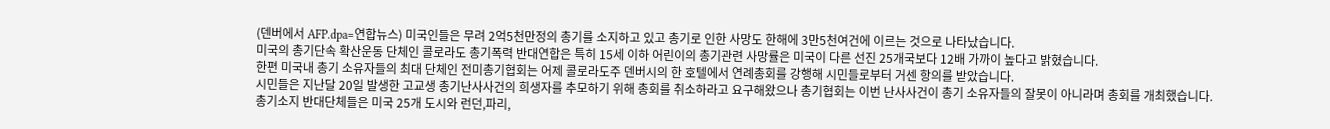(덴버에서 AFP.dpa=연합뉴스) 미국인들은 무려 2억5천만정의 총기를 소지하고 있고 총기로 인한 사망도 한해에 3만5천여건에 이르는 것으로 나타났습니다.
미국의 총기단속 확산운동 단체인 콜로라도 총기폭력 반대연합은 특히 15세 이하 어린이의 총기관련 사망률은 미국이 다른 선진 25개국보다 12배 가까이 높다고 밝혔습니다.
한편 미국내 총기 소유자들의 최대 단체인 전미총기협회는 어제 콜로라도주 덴버시의 한 호텔에서 연례총회를 강행해 시민들로부터 거센 항의를 받았습니다.
시민들은 지난달 20일 발생한 고교생 총기난사사건의 희생자를 추모하기 위해 총회를 취소하라고 요구해왔으나 총기협회는 이번 난사사건이 총기 소유자들의 잘못이 아니라며 총회를 개최했습니다.
총기소지 반대단체들은 미국 25개 도시와 런던,파리,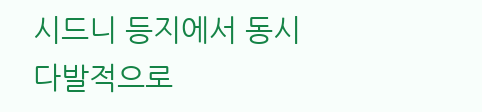시드니 등지에서 동시다발적으로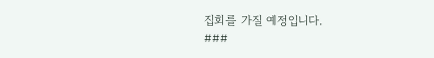집회를 가질 예정입니다.
###